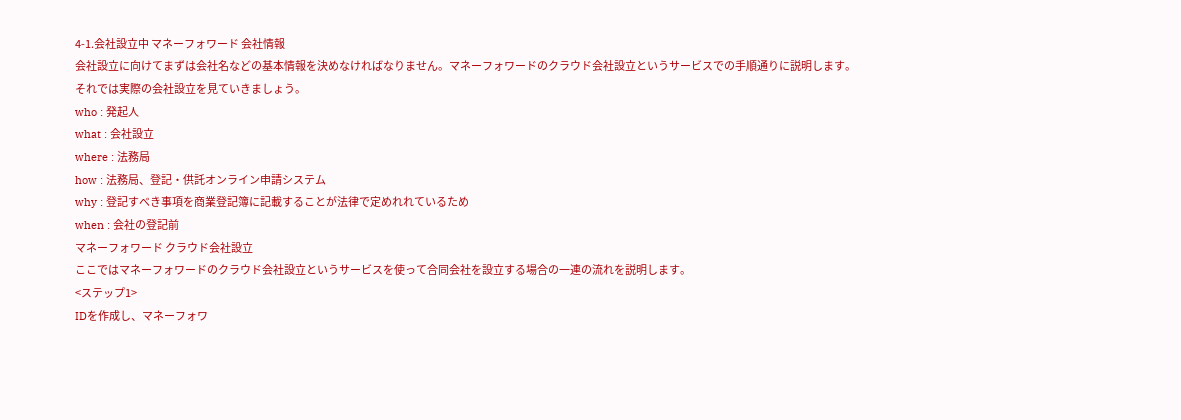4-1.会社設立中 マネーフォワード 会社情報
会社設立に向けてまずは会社名などの基本情報を決めなければなりません。マネーフォワードのクラウド会社設立というサービスでの手順通りに説明します。
それでは実際の会社設立を見ていきましょう。
who : 発起人
what : 会社設立
where : 法務局
how : 法務局、登記・供託オンライン申請システム
why : 登記すべき事項を商業登記簿に記載することが法律で定めれれているため
when : 会社の登記前
マネーフォワード クラウド会社設立
ここではマネーフォワードのクラウド会社設立というサービスを使って合同会社を設立する場合の一連の流れを説明します。
<ステップ1>
IDを作成し、マネーフォワ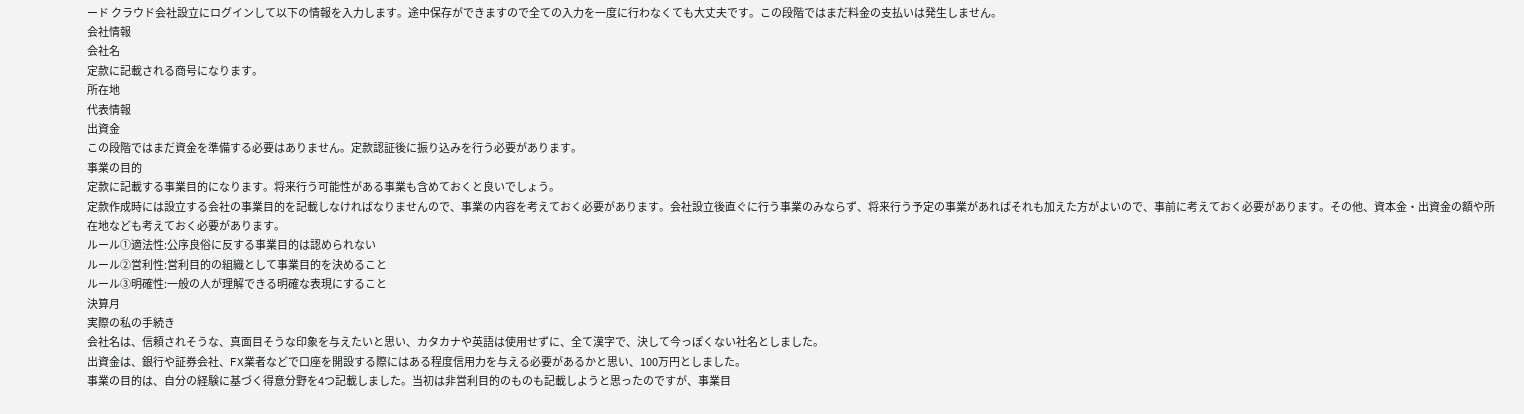ード クラウド会社設立にログインして以下の情報を入力します。途中保存ができますので全ての入力を一度に行わなくても大丈夫です。この段階ではまだ料金の支払いは発生しません。
会社情報
会社名
定款に記載される商号になります。
所在地
代表情報
出資金
この段階ではまだ資金を準備する必要はありません。定款認証後に振り込みを行う必要があります。
事業の目的
定款に記載する事業目的になります。将来行う可能性がある事業も含めておくと良いでしょう。
定款作成時には設立する会社の事業目的を記載しなければなりませんので、事業の内容を考えておく必要があります。会社設立後直ぐに行う事業のみならず、将来行う予定の事業があればそれも加えた方がよいので、事前に考えておく必要があります。その他、資本金・出資金の額や所在地なども考えておく必要があります。
ルール①適法性:公序良俗に反する事業目的は認められない
ルール②営利性:営利目的の組織として事業目的を決めること
ルール③明確性:一般の人が理解できる明確な表現にすること
決算月
実際の私の手続き
会社名は、信頼されそうな、真面目そうな印象を与えたいと思い、カタカナや英語は使用せずに、全て漢字で、決して今っぽくない社名としました。
出資金は、銀行や証券会社、FX業者などで口座を開設する際にはある程度信用力を与える必要があるかと思い、100万円としました。
事業の目的は、自分の経験に基づく得意分野を4つ記載しました。当初は非営利目的のものも記載しようと思ったのですが、事業目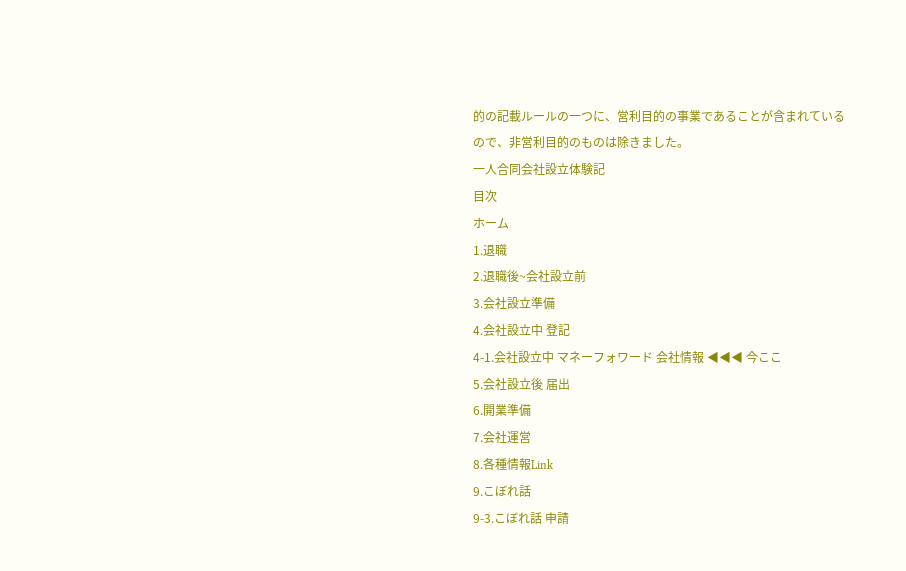的の記載ルールの一つに、営利目的の事業であることが含まれているので、非営利目的のものは除きました。
一人合同会社設立体験記
目次
ホーム
1.退職
2.退職後~会社設立前
3.会社設立準備
4.会社設立中 登記
4-1.会社設立中 マネーフォワード 会社情報 ◀◀◀ 今ここ
5.会社設立後 届出
6.開業準備
7.会社運営
8.各種情報Link
9.こぼれ話
9-3.こぼれ話 申請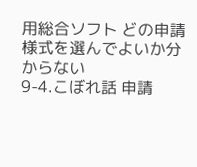用総合ソフト どの申請様式を選んでよいか分からない
9-4.こぼれ話 申請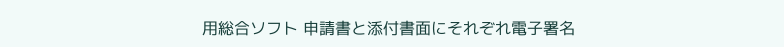用総合ソフト 申請書と添付書面にそれぞれ電子署名